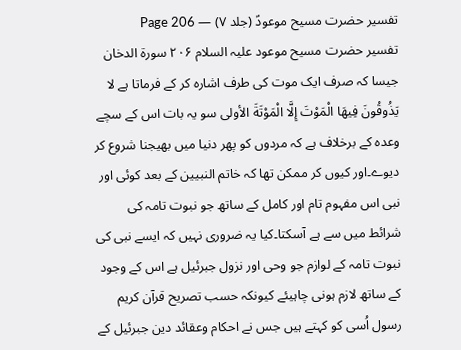تفسیر حضرت مسیح موعودؑ (جلد ۷) — Page 206
تفسیر حضرت مسیح موعود علیہ السلام ۲۰۶ سورة الدخان جیسا کہ صرف ایک موت کی طرف اشارہ کر کے فرماتا ہے لا يَذُوقُونَ فِيهَا الْمَوْتَ إِلَّا الْمَوْتَةَ الأولى سو یہ بات اس کے سچے وعدہ کے برخلاف ہے کہ مردوں کو پھر دنیا میں بھیجنا شروع کر دیوے۔اور کیوں کر ممکن تھا کہ خاتم النبیین کے بعد کوئی اور نبی اس مفہوم تام اور کامل کے ساتھ جو نبوت تامہ کی شرائط میں سے ہے آسکتا۔کیا یہ ضروری نہیں کہ ایسے نبی کی نبوت تامہ کے لوازم جو وحی اور نزول جبرئیل ہے اس کے وجود کے ساتھ لازم ہونی چاہیئے کیونکہ حسب تصریح قرآن کریم رسول اُسی کو کہتے ہیں جس نے احکام وعقائد دین جبرئیل کے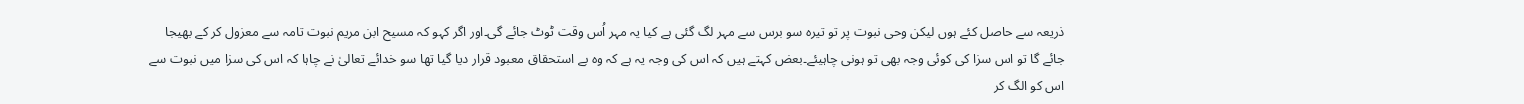ذریعہ سے حاصل کئے ہوں لیکن وحی نبوت پر تو تیرہ سو برس سے مہر لگ گئی ہے کیا یہ مہر اُس وقت ٹوٹ جائے گی۔اور اگر کہو کہ مسیح ابن مریم نبوت تامہ سے معزول کر کے بھیجا جائے گا تو اس سزا کی کوئی وجہ بھی تو ہونی چاہیئے۔بعض کہتے ہیں کہ اس کی وجہ یہ ہے کہ وہ بے استحقاق معبود قرار دیا گیا تھا سو خدائے تعالیٰ نے چاہا کہ اس کی سزا میں نبوت سے اس کو الگ کر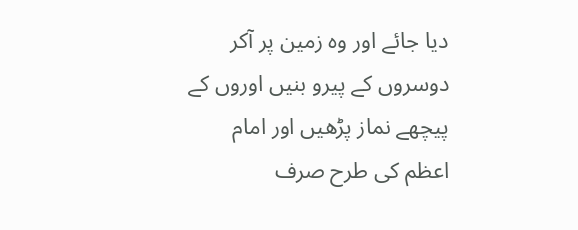دیا جائے اور وہ زمین پر آکر دوسروں کے پیرو بنیں اوروں کے پیچھے نماز پڑھیں اور امام اعظم کی طرح صرف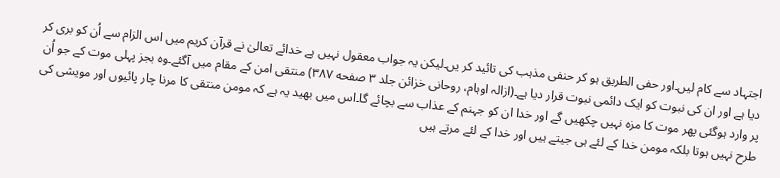اجتہاد سے کام لیں۔اور حفی الطریق ہو کر حنفی مذہب کی تائید کر یں۔لیکن یہ جواب معقول نہیں ہے خدائے تعالیٰ نے قرآن کریم میں اس الزام سے اُن کو بری کر دیا ہے اور ان کی نبوت کو ایک دائمی نبوت قرار دیا ہے۔(ازالہ اوہام، روحانی خزائن جلد ۳ صفحه ۳۸۷) منتقی امن کے مقام میں آگئے۔وہ بجز پہلی موت کے جو اُن پر وارد ہوگئی پھر موت کا مزہ نہیں چکھیں گے اور خدا ان کو جہنم کے عذاب سے بچائے گا۔اس میں بھید یہ ہے کہ مومن منتقی کا مرنا چار پائیوں اور مویشی کی طرح نہیں ہوتا بلکہ مومن خدا کے لئے ہی جیتے ہیں اور خدا کے لئے مرتے ہیں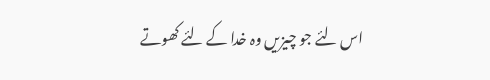اس لئے جو چیزیں وہ خدا کے لئے کھوتے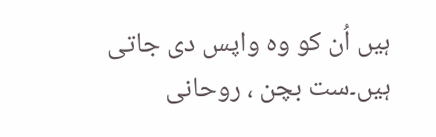ہیں اُن کو وہ واپس دی جاتی ہیں۔ست بچن ، روحانی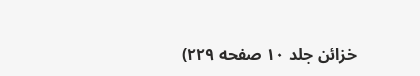خزائن جلد ۱۰ صفحه ۲۲۹)